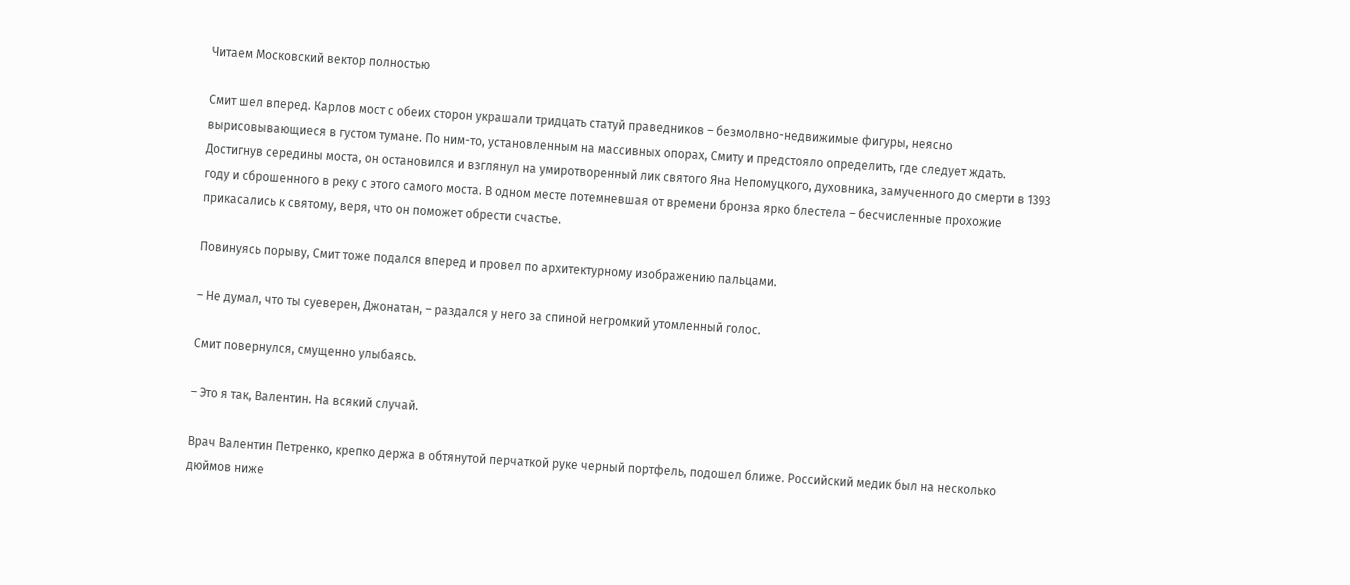Читаем Московский вектор полностью

Смит шел вперед. Карлов мост с обеих сторон украшали тридцать статуй праведников – безмолвно-недвижимые фигуры, неясно вырисовывающиеся в густом тумане. По ним-то, установленным на массивных опорах, Смиту и предстояло определить, где следует ждать. Достигнув середины моста, он остановился и взглянул на умиротворенный лик святого Яна Непомуцкого, духовника, замученного до смерти в 1393 году и сброшенного в реку с этого самого моста. В одном месте потемневшая от времени бронза ярко блестела – бесчисленные прохожие прикасались к святому, веря, что он поможет обрести счастье.

Повинуясь порыву, Смит тоже подался вперед и провел по архитектурному изображению пальцами.

– Не думал, что ты суеверен, Джонатан, – раздался у него за спиной негромкий утомленный голос.

Смит повернулся, смущенно улыбаясь.

– Это я так, Валентин. На всякий случай.

Врач Валентин Петренко, крепко держа в обтянутой перчаткой руке черный портфель, подошел ближе. Российский медик был на несколько дюймов ниже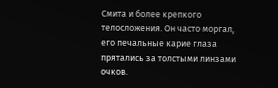Смита и более крепкого телосложения. Он часто моргал, его печальные карие глаза прятались за толстыми линзами очков.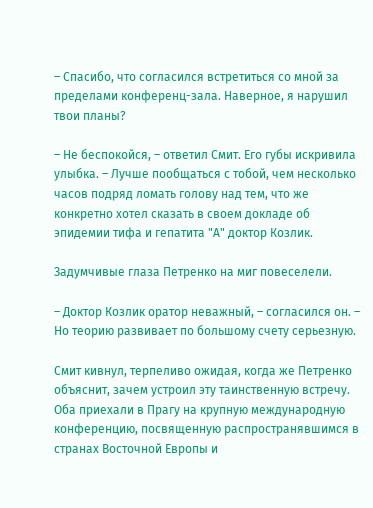– Спасибо, что согласился встретиться со мной за пределами конференц-зала. Наверное, я нарушил твои планы?

– Не беспокойся, – ответил Смит. Его губы искривила улыбка. – Лучше пообщаться с тобой, чем несколько часов подряд ломать голову над тем, что же конкретно хотел сказать в своем докладе об эпидемии тифа и гепатита "А" доктор Козлик.

Задумчивые глаза Петренко на миг повеселели.

– Доктор Козлик оратор неважный, – согласился он. – Но теорию развивает по большому счету серьезную.

Смит кивнул, терпеливо ожидая, когда же Петренко объяснит, зачем устроил эту таинственную встречу. Оба приехали в Прагу на крупную международную конференцию, посвященную распространявшимся в странах Восточной Европы и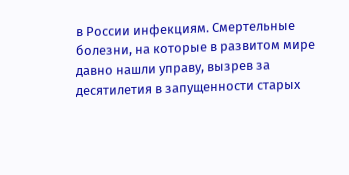в России инфекциям. Смертельные болезни, на которые в развитом мире давно нашли управу, вызрев за десятилетия в запущенности старых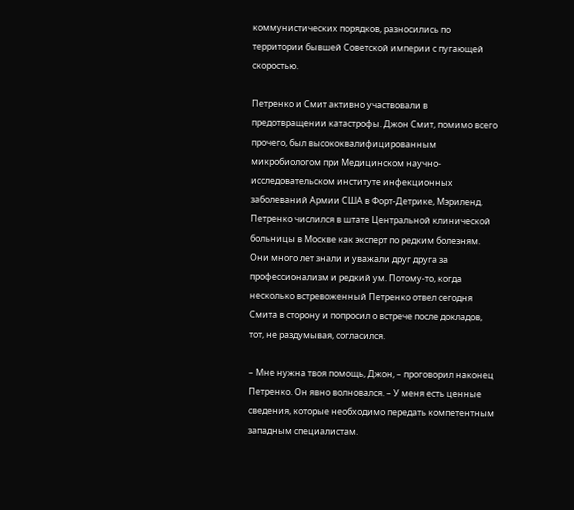коммунистических порядков, разносились по территории бывшей Советской империи с пугающей скоростью.

Петренко и Смит активно участвовали в предотвращении катастрофы. Джон Смит, помимо всего прочего, был высококвалифицированным микробиологом при Медицинском научно-исследовательском институте инфекционных заболеваний Армии США в Форт-Детрике, Мэриленд. Петренко числился в штате Центральной клинической больницы в Москве как эксперт по редким болезням. Они много лет знали и уважали друг друга за профессионализм и редкий ум. Потому-то, когда несколько встревоженный Петренко отвел сегодня Смита в сторону и попросил о встрече после докладов, тот, не раздумывая, согласился.

– Мне нужна твоя помощь, Джон, – проговорил наконец Петренко. Он явно волновался. – У меня есть ценные сведения, которые необходимо передать компетентным западным специалистам.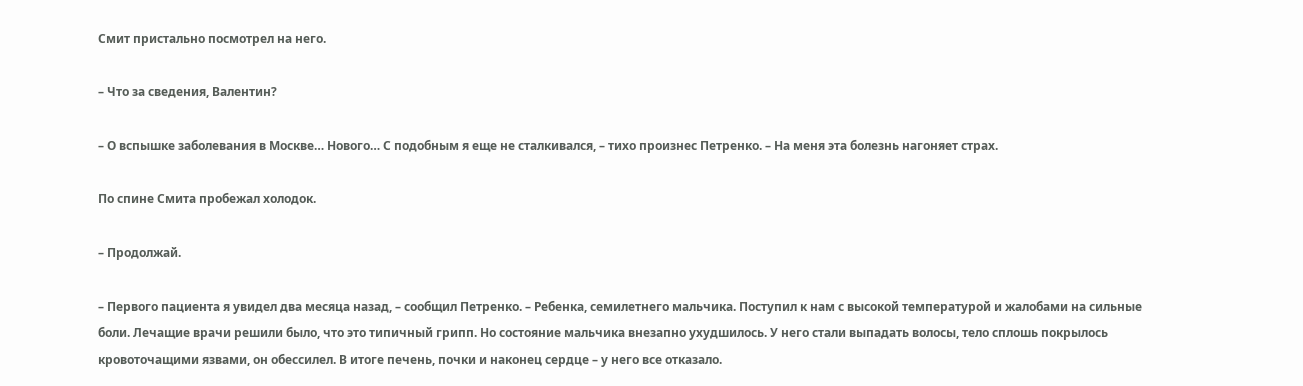Смит пристально посмотрел на него.

– Что за сведения, Валентин?

– О вспышке заболевания в Москве… Нового… С подобным я еще не сталкивался, – тихо произнес Петренко. – На меня эта болезнь нагоняет страх.

По спине Смита пробежал холодок.

– Продолжай.

– Первого пациента я увидел два месяца назад, – сообщил Петренко. – Ребенка, семилетнего мальчика. Поступил к нам с высокой температурой и жалобами на сильные боли. Лечащие врачи решили было, что это типичный грипп. Но состояние мальчика внезапно ухудшилось. У него стали выпадать волосы, тело сплошь покрылось кровоточащими язвами, он обессилел. В итоге печень, почки и наконец сердце – у него все отказало.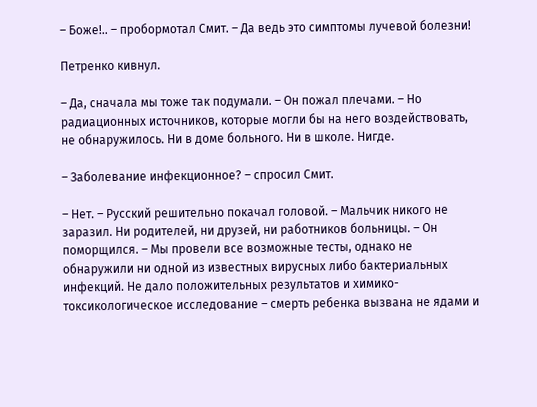– Боже!.. – пробормотал Смит. – Да ведь это симптомы лучевой болезни!

Петренко кивнул.

– Да, сначала мы тоже так подумали. – Он пожал плечами. – Но радиационных источников, которые могли бы на него воздействовать, не обнаружилось. Ни в доме больного. Ни в школе. Нигде.

– Заболевание инфекционное? – спросил Смит.

– Нет. – Русский решительно покачал головой. – Мальчик никого не заразил. Ни родителей, ни друзей, ни работников больницы. – Он поморщился. – Мы провели все возможные тесты, однако не обнаружили ни одной из известных вирусных либо бактериальных инфекций. Не дало положительных результатов и химико-токсикологическое исследование – смерть ребенка вызвана не ядами и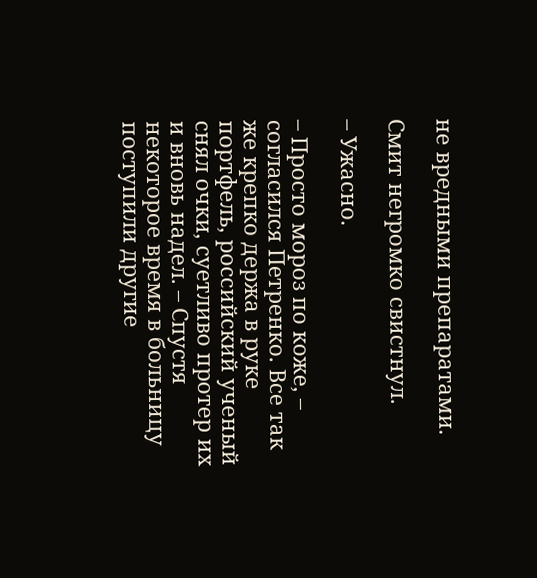не вредными препаратами.

Смит негромко свистнул.

– Ужасно.

– Просто мороз по коже, – согласился Петренко. Все так же крепко держа в руке портфель, российский ученый снял очки, суетливо протер их и вновь надел. – Спустя некоторое время в больницу поступили другие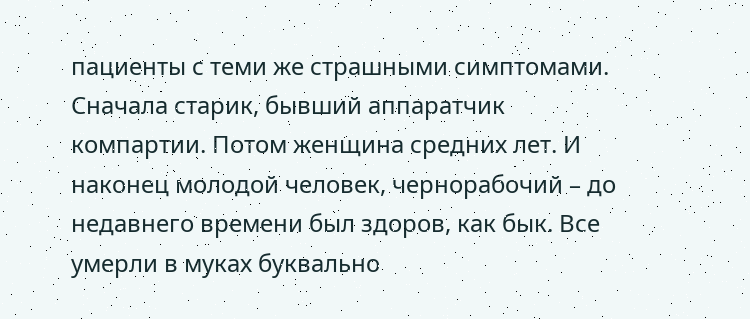пациенты с теми же страшными симптомами. Сначала старик, бывший аппаратчик компартии. Потом женщина средних лет. И наконец молодой человек, чернорабочий – до недавнего времени был здоров, как бык. Все умерли в муках буквально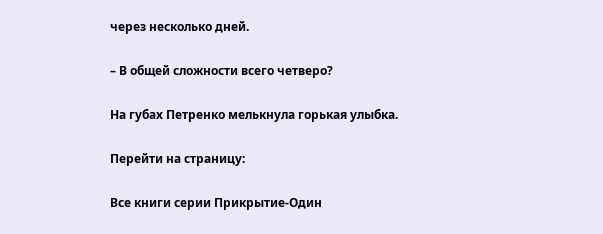через несколько дней.

– В общей сложности всего четверо?

На губах Петренко мелькнула горькая улыбка.

Перейти на страницу:

Все книги серии Прикрытие-Один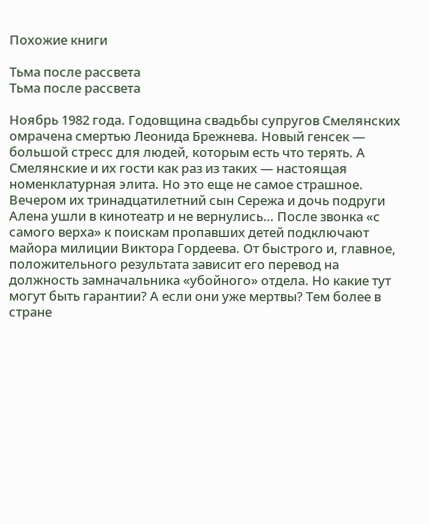Похожие книги

Тьма после рассвета
Тьма после рассвета

Ноябрь 1982 года. Годовщина свадьбы супругов Смелянских омрачена смертью Леонида Брежнева. Новый генсек — большой стресс для людей, которым есть что терять. А Смелянские и их гости как раз из таких — настоящая номенклатурная элита. Но это еще не самое страшное. Вечером их тринадцатилетний сын Сережа и дочь подруги Алена ушли в кинотеатр и не вернулись… После звонка «с самого верха» к поискам пропавших детей подключают майора милиции Виктора Гордеева. От быстрого и, главное, положительного результата зависит его перевод на должность замначальника «убойного» отдела. Но какие тут могут быть гарантии? А если они уже мертвы? Тем более в стране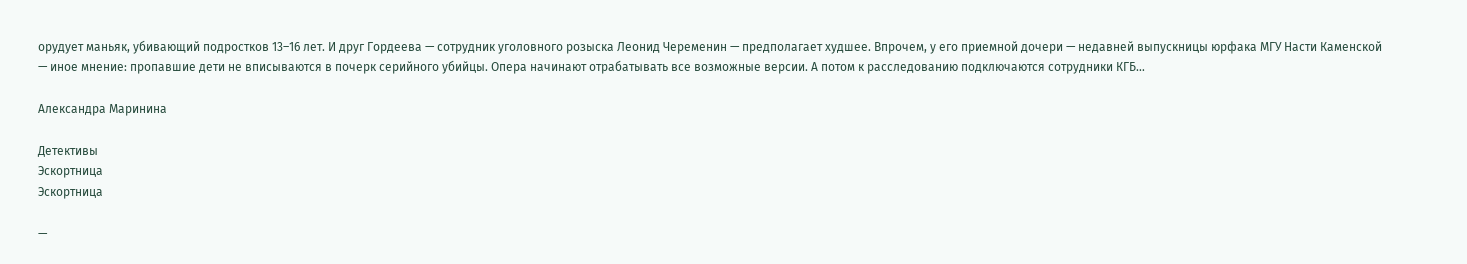орудует маньяк, убивающий подростков 13–16 лет. И друг Гордеева — сотрудник уголовного розыска Леонид Череменин — предполагает худшее. Впрочем, у его приемной дочери — недавней выпускницы юрфака МГУ Насти Каменской — иное мнение: пропавшие дети не вписываются в почерк серийного убийцы. Опера начинают отрабатывать все возможные версии. А потом к расследованию подключаются сотрудники КГБ…

Александра Маринина

Детективы
Эскортница
Эскортница

—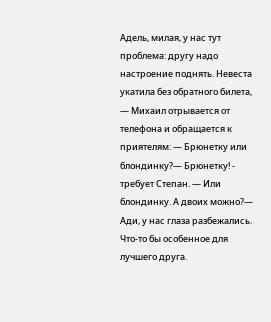Адель, милая, у нас тут проблема: другу надо настроение поднять. Невеста укатила без обратного билета, — Михаил отрывается от телефона и обращается к приятелям: — Брюнетку или блондинку?— Брюнетку! - требует Степан. — Или блондинку. А двоих можно?— Ади, у нас глаза разбежались. Что-то бы особенное для лучшего друга.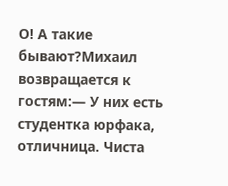О! А такие бывают?Михаил возвращается к гостям:— У них есть студентка юрфака, отличница. Чиста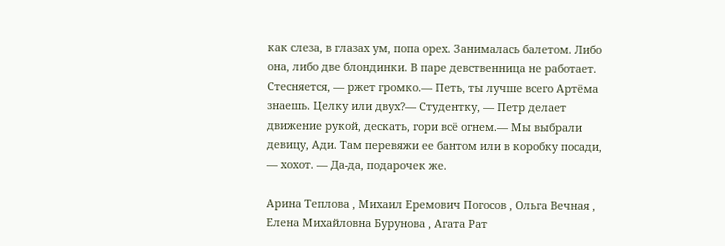как слеза, в глазах ум, попа орех. Занималась балетом. Либо она, либо две блондинки. В паре девственница не работает. Стесняется, — ржет громко.— Петь, ты лучше всего Артёма знаешь. Целку или двух?— Студентку, — Петр делает движение рукой, дескать, гори всё огнем.— Мы выбрали девицу, Ади. Там перевяжи ее бантом или в коробку посади, — хохот. — Да-да, подарочек же.

Арина Теплова , Михаил Еремович Погосов , Ольга Вечная , Елена Михайловна Бурунова , Агата Рат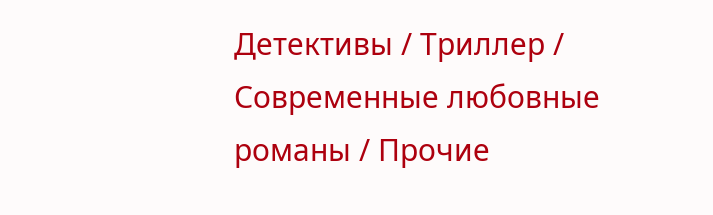Детективы / Триллер / Современные любовные романы / Прочие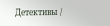Детективы /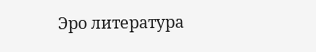Эро литература